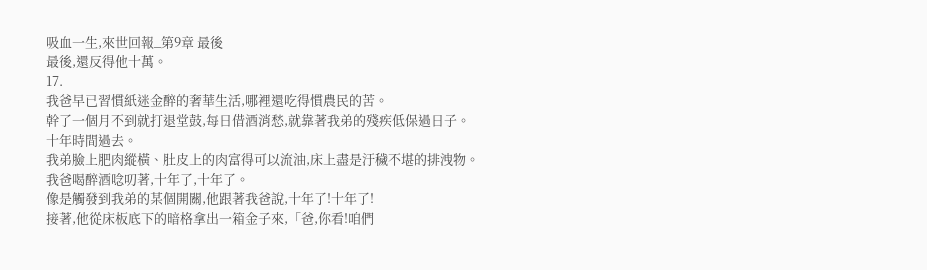吸血一生,來世回報_第9章 最後
最後,還反得他十萬。
17.
我爸早已習慣紙迷金醉的奢華生活,哪裡還吃得慣農民的苦。
幹了一個月不到就打退堂鼓,每日借酒消愁,就靠著我弟的殘疾低保過日子。
十年時間過去。
我弟臉上肥肉縱橫、肚皮上的肉富得可以流油,床上盡是汙穢不堪的排洩物。
我爸喝醉酒唸叨著,十年了,十年了。
像是觸發到我弟的某個開關,他跟著我爸說,十年了!十年了!
接著,他從床板底下的暗格拿出一箱金子來,「爸,你看!咱們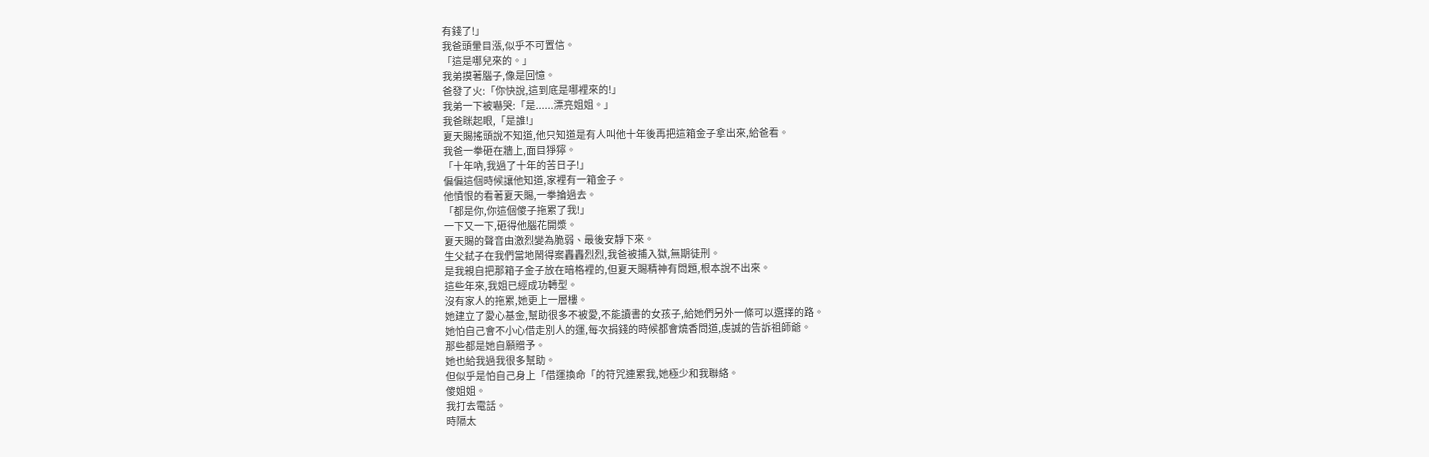有錢了!」
我爸頭暈目漲,似乎不可置信。
「這是哪兒來的。」
我弟摸著腦子,像是回憶。
爸發了火:「你快說,這到底是哪裡來的!」
我弟一下被嚇哭:「是......漂亮姐姐。」
我爸眯起眼,「是誰!」
夏天賜搖頭說不知道,他只知道是有人叫他十年後再把這箱金子拿出來,給爸看。
我爸一拳砸在牆上,面目猙獰。
「十年吶,我過了十年的苦日子!」
偏偏這個時候讓他知道,家裡有一箱金子。
他憤恨的看著夏天賜,一拳掄過去。
「都是你,你這個傻子拖累了我!」
一下又一下,砸得他腦花開漿。
夏天賜的聲音由激烈變為脆弱、最後安靜下來。
生父弒子在我們當地鬧得案轟轟烈烈,我爸被捕入獄,無期徒刑。
是我親自把那箱子金子放在暗格裡的,但夏天賜精神有問題,根本說不出來。
這些年來,我姐已經成功轉型。
沒有家人的拖累,她更上一層樓。
她建立了愛心基金,幫助很多不被愛,不能讀書的女孩子,給她們另外一條可以選擇的路。
她怕自己會不小心借走別人的運,每次捐錢的時候都會燒香問道,虔誠的告訴祖師爺。
那些都是她自願贈予。
她也給我過我很多幫助。
但似乎是怕自己身上「借運換命「的符咒連累我,她極少和我聯絡。
傻姐姐。
我打去電話。
時隔太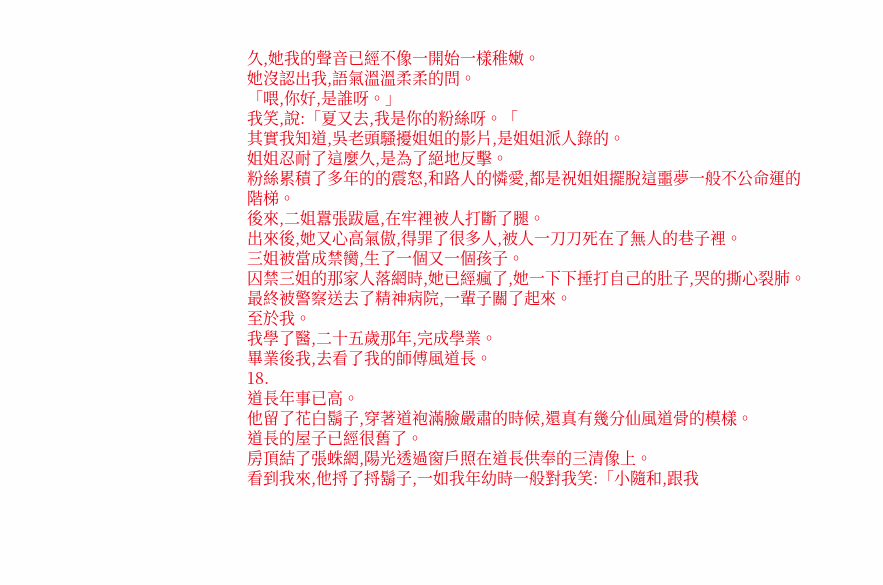久,她我的聲音已經不像一開始一樣稚嫩。
她沒認出我,語氣溫溫柔柔的問。
「喂,你好,是誰呀。」
我笑,說:「夏又去,我是你的粉絲呀。「
其實我知道,吳老頭騷擾姐姐的影片,是姐姐派人錄的。
姐姐忍耐了這麼久,是為了絕地反擊。
粉絲累積了多年的的震怒,和路人的憐愛,都是祝姐姐擺脫這噩夢一般不公命運的階梯。
後來,二姐囂張跋扈,在牢裡被人打斷了腿。
出來後,她又心高氣傲,得罪了很多人,被人一刀刀死在了無人的巷子裡。
三姐被當成禁臠,生了一個又一個孩子。
囚禁三姐的那家人落網時,她已經瘋了,她一下下捶打自己的肚子,哭的撕心裂肺。
最終被警察送去了精神病院,一輩子關了起來。
至於我。
我學了醫,二十五歲那年,完成學業。
畢業後我,去看了我的師傅風道長。
18.
道長年事已高。
他留了花白鬍子,穿著道袍滿臉嚴肅的時候,還真有幾分仙風道骨的模樣。
道長的屋子已經很舊了。
房頂結了張蛛網,陽光透過窗戶照在道長供奉的三清像上。
看到我來,他捋了捋鬍子,一如我年幼時一般對我笑:「小隨和,跟我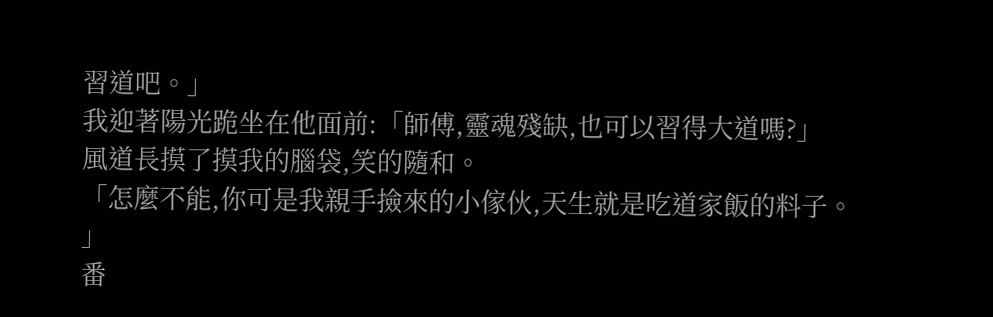習道吧。」
我迎著陽光跪坐在他面前:「師傅,靈魂殘缺,也可以習得大道嗎?」
風道長摸了摸我的腦袋,笑的隨和。
「怎麼不能,你可是我親手撿來的小傢伙,天生就是吃道家飯的料子。
」
番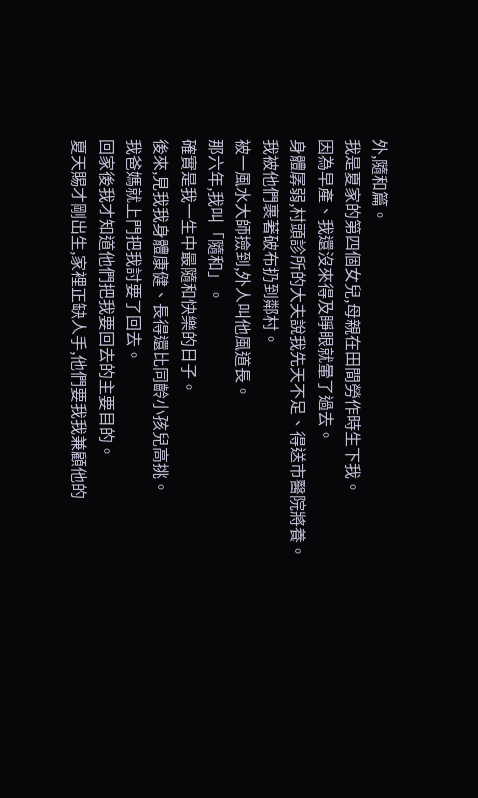外,隨和篇。
我是夏家的第四個女兒,母親在田間勞作時生下我。
因為早產、我還沒來得及睜眼就暈了過去。
身體孱弱,村頭診所的大夫說我先天不足、得送市醫院將養。
我被他們裹著破布扔到鄰村。
被一風水大師撿到,外人叫他風道長。
那六年,我叫「隨和」。
確實是我一生中最隨和快樂的日子。
後來,見我我身體康健、長得還比同齡小孩兒高挑。
我爸媽就上門把我討要了回去。
回家後我才知道他們把我要回去的主要目的。
夏天賜才剛出生,家裡正缺人手,他們要我我兼顧他的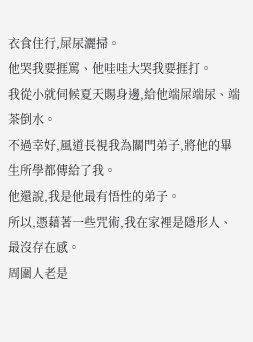衣食住行,屎尿灑掃。
他哭我要捱罵、他哇哇大哭我要捱打。
我從小就伺候夏天賜身邊,給他端屎端尿、端茶倒水。
不過幸好,風道長視我為關門弟子,將他的畢生所學都傳給了我。
他還說,我是他最有悟性的弟子。
所以,憑藉著一些咒術,我在家裡是隱形人、最沒存在感。
周圍人老是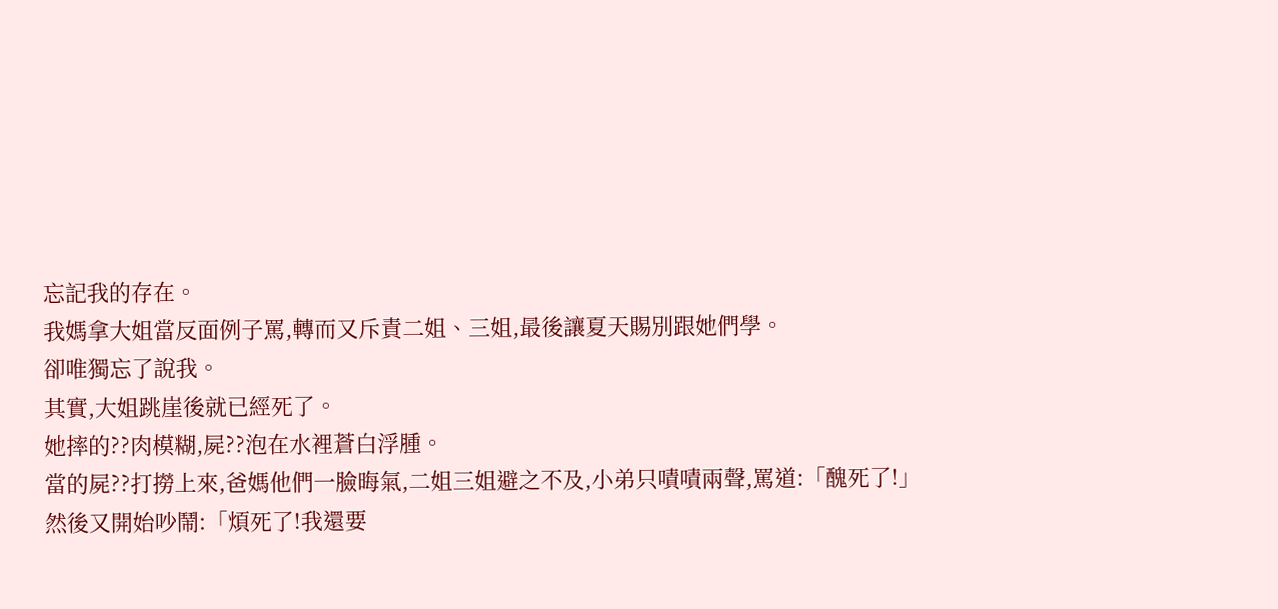忘記我的存在。
我媽拿大姐當反面例子罵,轉而又斥責二姐、三姐,最後讓夏天賜別跟她們學。
卻唯獨忘了說我。
其實,大姐跳崖後就已經死了。
她摔的??肉模糊,屍??泡在水裡蒼白浮腫。
當的屍??打撈上來,爸媽他們一臉晦氣,二姐三姐避之不及,小弟只嘖嘖兩聲,罵道:「醜死了!」
然後又開始吵鬧:「煩死了!我還要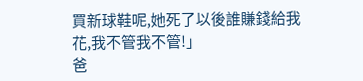買新球鞋呢,她死了以後誰賺錢給我花,我不管我不管!」
爸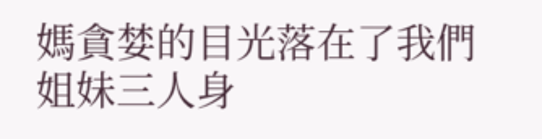媽貪婪的目光落在了我們姐妹三人身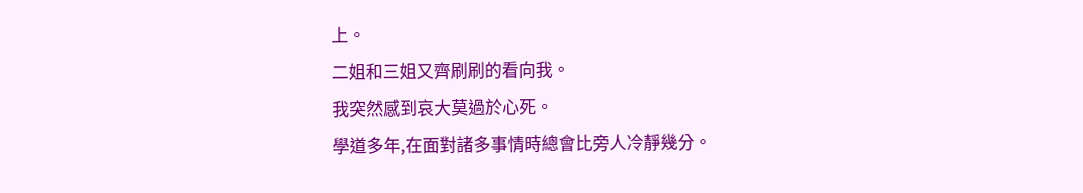上。
二姐和三姐又齊刷刷的看向我。
我突然感到哀大莫過於心死。
學道多年,在面對諸多事情時總會比旁人冷靜幾分。